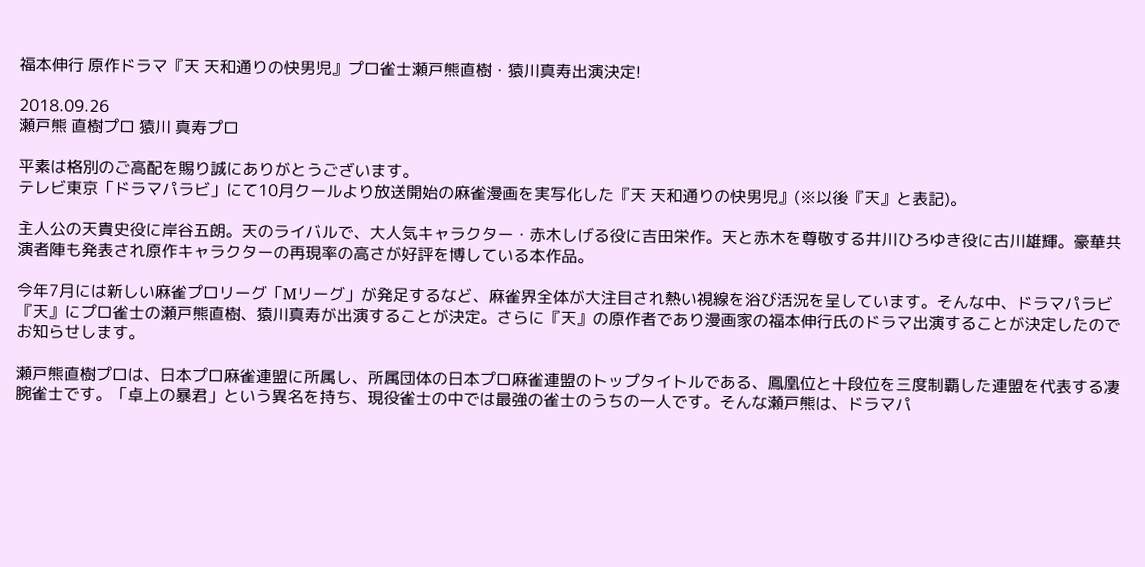福本伸行 原作ドラマ『天 天和通りの快男児』プロ雀士瀬戸熊直樹・猿川真寿出演決定!

2018.09.26
瀬戸熊 直樹プロ 猿川 真寿プロ

平素は格別のご高配を賜り誠にありがとうございます。
テレビ東京「ドラマパラビ」にて10月クールより放送開始の麻雀漫画を実写化した『天 天和通りの快男児』(※以後『天』と表記)。

主人公の天貴史役に岸谷五朗。天のライバルで、大人気キャラクター・赤木しげる役に吉田栄作。天と赤木を尊敬する井川ひろゆき役に古川雄輝。豪華共演者陣も発表され原作キャラクターの再現率の高さが好評を博している本作品。

今年7月には新しい麻雀プロリーグ「Mリーグ」が発足するなど、麻雀界全体が大注目され熱い視線を浴び活況を呈しています。そんな中、ドラマパラビ『天』にプロ雀士の瀬戸熊直樹、猿川真寿が出演することが決定。さらに『天』の原作者であり漫画家の福本伸行氏のドラマ出演することが決定したのでお知らせします。

瀬戸熊直樹プロは、日本プロ麻雀連盟に所属し、所属団体の日本プロ麻雀連盟のトップタイトルである、鳳凰位と十段位を三度制覇した連盟を代表する凄腕雀士です。「卓上の暴君」という異名を持ち、現役雀士の中では最強の雀士のうちの一人です。そんな瀬戸熊は、ドラマパ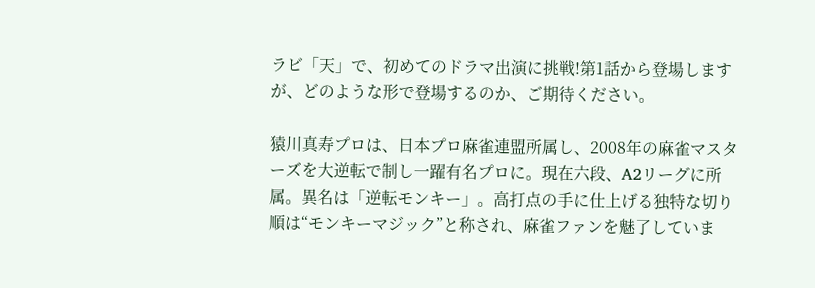ラビ「天」で、初めてのドラマ出演に挑戦!第1話から登場しますが、どのような形で登場するのか、ご期待ください。

猿川真寿プロは、日本プロ麻雀連盟所属し、2008年の麻雀マスターズを大逆転で制し一躍有名プロに。現在六段、A2リーグに所属。異名は「逆転モンキー」。高打点の手に仕上げる独特な切り順は“モンキーマジック”と称され、麻雀ファンを魅了していま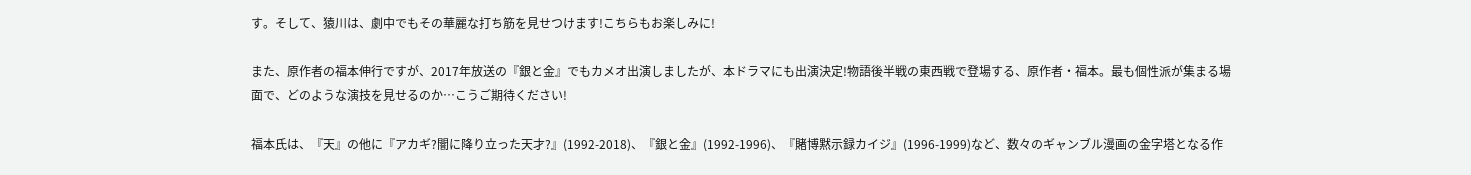す。そして、猿川は、劇中でもその華麗な打ち筋を見せつけます!こちらもお楽しみに!

また、原作者の福本伸行ですが、2017年放送の『銀と金』でもカメオ出演しましたが、本ドラマにも出演決定!物語後半戦の東西戦で登場する、原作者・福本。最も個性派が集まる場面で、どのような演技を見せるのか…こうご期待ください!

福本氏は、『天』の他に『アカギ?闇に降り立った天才?』(1992-2018)、『銀と金』(1992-1996)、『賭博黙示録カイジ』(1996-1999)など、数々のギャンブル漫画の金字塔となる作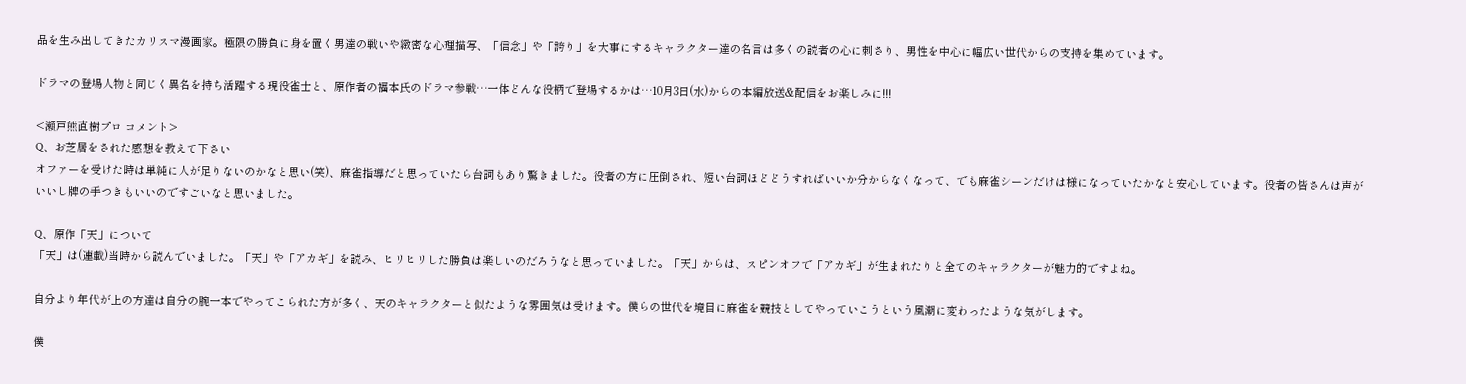品を生み出してきたカリスマ漫画家。極限の勝負に身を置く男達の戦いや緻密な心理描写、「信念」や「誇り」を大事にするキャラクター達の名言は多くの読者の心に刺さり、男性を中心に幅広い世代からの支持を集めています。

ドラマの登場人物と同じく異名を持ち活躍する現役雀士と、原作者の福本氏のドラマ参戦…一体どんな役柄で登場するかは…10月3日(水)からの本編放送&配信をお楽しみに!!!

<瀬戸熊直樹プロ コメント>
Q、お芝居をされた感想を教えて下さい
オファーを受けた時は単純に人が足りないのかなと思い(笑)、麻雀指導だと思っていたら台詞もあり驚きました。役者の方に圧倒され、短い台詞ほどどうすればいいか分からなくなって、でも麻雀シーンだけは様になっていたかなと安心しています。役者の皆さんは声がいいし牌の手つきもいいのですごいなと思いました。

Q、原作「天」について
「天」は(連載)当時から読んでいました。「天」や「アカギ」を読み、ヒリヒリした勝負は楽しいのだろうなと思っていました。「天」からは、スピンオフで「アカギ」が生まれたりと全てのキャラクターが魅力的ですよね。

自分より年代が上の方達は自分の腕一本でやってこられた方が多く、天のキャラクターと似たような雰囲気は受けます。僕らの世代を境目に麻雀を競技としてやっていこうという風潮に変わったような気がします。

僕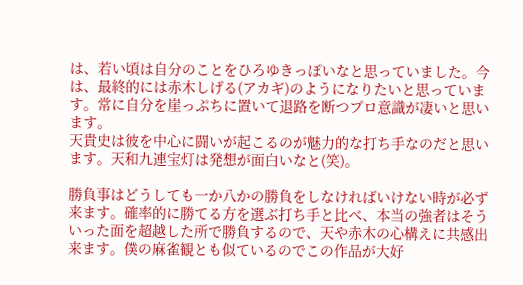は、若い頃は自分のことをひろゆきっぽいなと思っていました。今は、最終的には赤木しげる(アカギ)のようになりたいと思っています。常に自分を崖っぷちに置いて退路を断つプロ意識が凄いと思います。
天貴史は彼を中心に闘いが起こるのが魅力的な打ち手なのだと思います。天和九連宝灯は発想が面白いなと(笑)。

勝負事はどうしても一か八かの勝負をしなければいけない時が必ず来ます。確率的に勝てる方を選ぶ打ち手と比べ、本当の強者はそういった面を超越した所で勝負するので、天や赤木の心構えに共感出来ます。僕の麻雀観とも似ているのでこの作品が大好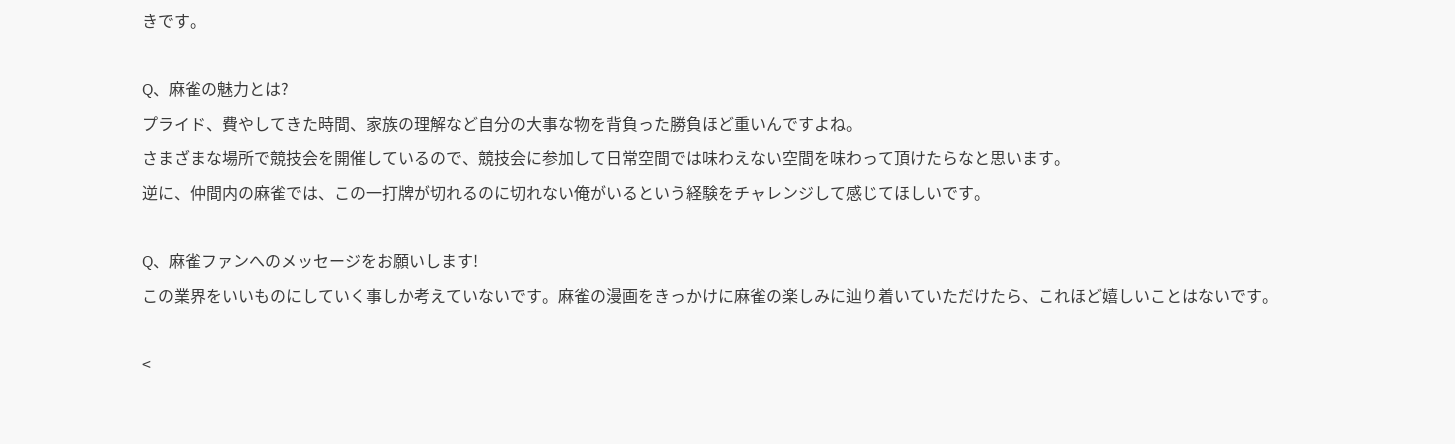きです。

Q、麻雀の魅力とは?
プライド、費やしてきた時間、家族の理解など自分の大事な物を背負った勝負ほど重いんですよね。
さまざまな場所で競技会を開催しているので、競技会に参加して日常空間では味わえない空間を味わって頂けたらなと思います。
逆に、仲間内の麻雀では、この一打牌が切れるのに切れない俺がいるという経験をチャレンジして感じてほしいです。

Q、麻雀ファンへのメッセージをお願いします!
この業界をいいものにしていく事しか考えていないです。麻雀の漫画をきっかけに麻雀の楽しみに辿り着いていただけたら、これほど嬉しいことはないです。

<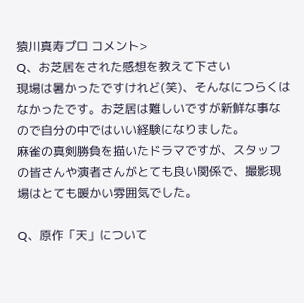猿川真寿プロ コメント>
Q、お芝居をされた感想を教えて下さい
現場は暑かったですけれど(笑)、そんなにつらくはなかったです。お芝居は難しいですが新鮮な事なので自分の中ではいい経験になりました。
麻雀の真剣勝負を描いたドラマですが、スタッフの皆さんや演者さんがとても良い関係で、撮影現場はとても暖かい雰囲気でした。

Q、原作「天」について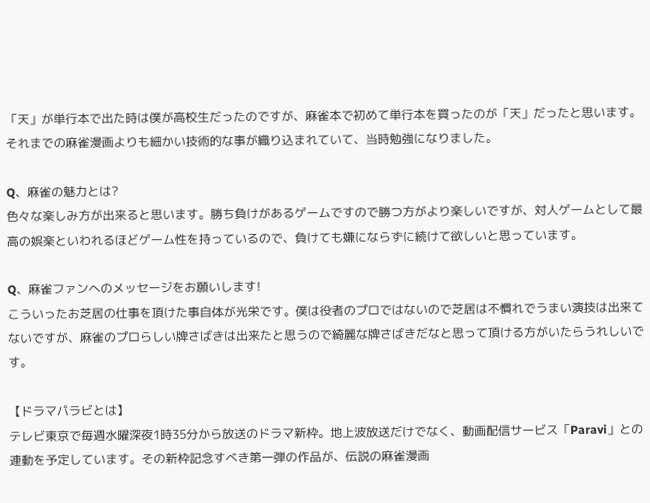「天」が単行本で出た時は僕が高校生だったのですが、麻雀本で初めて単行本を買ったのが「天」だったと思います。それまでの麻雀漫画よりも細かい技術的な事が織り込まれていて、当時勉強になりました。

Q、麻雀の魅力とは?
色々な楽しみ方が出来ると思います。勝ち負けがあるゲームですので勝つ方がより楽しいですが、対人ゲームとして最高の娯楽といわれるほどゲーム性を持っているので、負けても嫌にならずに続けて欲しいと思っています。

Q、麻雀ファンへのメッセージをお願いします!
こういったお芝居の仕事を頂けた事自体が光栄です。僕は役者のプロではないので芝居は不慣れでうまい演技は出来てないですが、麻雀のプロらしい牌さばきは出来たと思うので綺麗な牌さばきだなと思って頂ける方がいたらうれしいです。

【ドラマパラビとは】
テレビ東京で毎週水曜深夜1時35分から放送のドラマ新枠。地上波放送だけでなく、動画配信サービス「Paravi」との連動を予定しています。その新枠記念すべき第一弾の作品が、伝説の麻雀漫画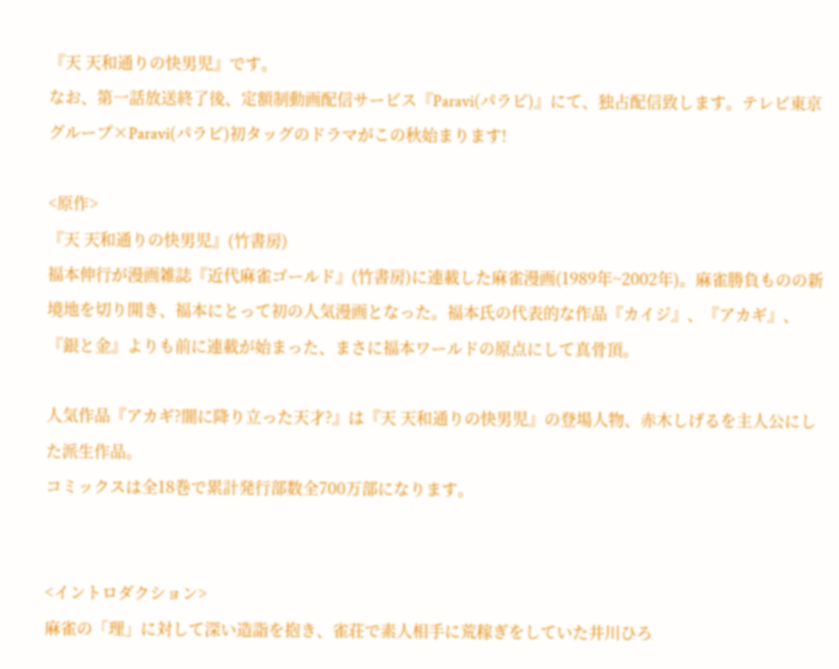『天 天和通りの快男児』です。
なお、第一話放送終了後、定額制動画配信サービス『Paravi(パラビ)』にて、独占配信致します。テレビ東京グループ×Paravi(パラビ)初タッグのドラマがこの秋始まります!

<原作>
『天 天和通りの快男児』(竹書房)
福本伸行が漫画雑誌『近代麻雀ゴールド』(竹書房)に連載した麻雀漫画(1989年~2002年)。麻雀勝負ものの新境地を切り開き、福本にとって初の人気漫画となった。福本氏の代表的な作品『カイジ』、『アカギ』、『銀と金』よりも前に連載が始まった、まさに福本ワールドの原点にして真骨頂。

人気作品『アカギ?闇に降り立った天才?』は『天 天和通りの快男児』の登場人物、赤木しげるを主人公にした派生作品。
コミックスは全18巻で累計発行部数全700万部になります。


<イントロダクション>
麻雀の「理」に対して深い造詣を抱き、雀荘で素人相手に荒稼ぎをしていた井川ひろ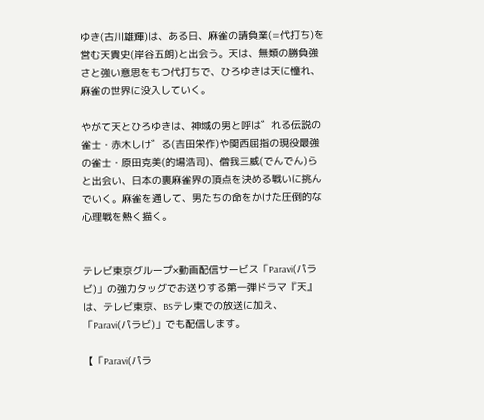ゆき(古川雄輝)は、ある日、麻雀の請負業(=代打ち)を営む天貴史(岸谷五朗)と出会う。天は、無類の勝負強さと強い意思をもつ代打ちで、ひろゆきは天に憧れ、麻雀の世界に没入していく。

やがて天とひろゆきは、神域の男と呼は゛れる伝説の雀士・赤木しけ゛る(吉田栄作)や関西屈指の現役最強の雀士・原田克美(的場浩司)、僧我三威(でんでん)らと出会い、日本の裏麻雀界の頂点を決める戦いに挑んでいく。麻雀を通して、男たちの命をかけた圧倒的な心理戦を熱く描く。


テレビ東京グループ×動画配信サービス「Paravi(パラビ)」の強力タッグでお送りする第一弾ドラマ『天』は、テレビ東京、BSテレ東での放送に加え、「Paravi(パラビ)」でも配信します。

【「Paravi(パラ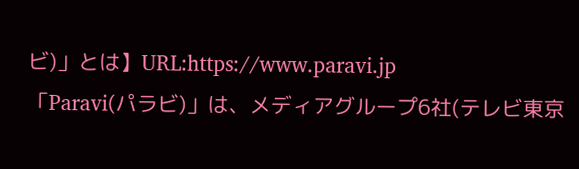ビ)」とは】URL:https://www.paravi.jp
「Paravi(パラビ)」は、メディアグループ6社(テレビ東京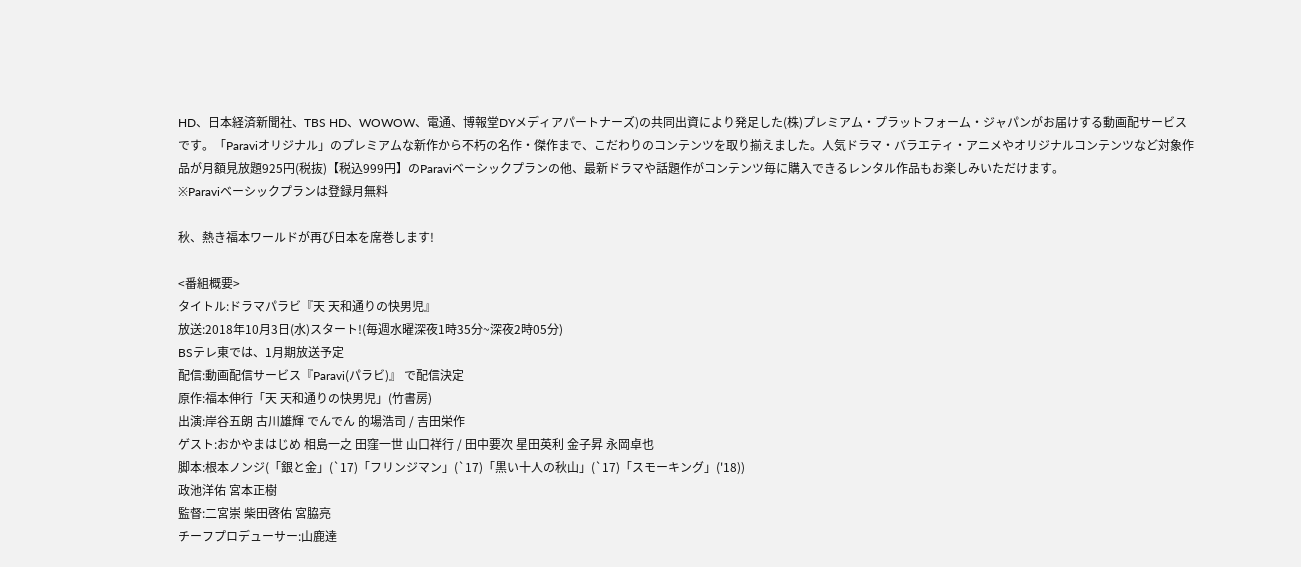HD、日本経済新聞社、TBS HD、WOWOW、電通、博報堂DYメディアパートナーズ)の共同出資により発足した(株)プレミアム・プラットフォーム・ジャパンがお届けする動画配サービスです。「Paraviオリジナル」のプレミアムな新作から不朽の名作・傑作まで、こだわりのコンテンツを取り揃えました。人気ドラマ・バラエティ・アニメやオリジナルコンテンツなど対象作品が月額見放題925円(税抜)【税込999円】のParaviベーシックプランの他、最新ドラマや話題作がコンテンツ毎に購入できるレンタル作品もお楽しみいただけます。
※Paraviベーシックプランは登録月無料

秋、熱き福本ワールドが再び日本を席巻します!

<番組概要>
タイトル:ドラマパラビ『天 天和通りの快男児』
放送:2018年10月3日(水)スタート!(毎週水曜深夜1時35分~深夜2時05分)
BSテレ東では、1月期放送予定
配信:動画配信サービス『Paravi(パラビ)』 で配信決定
原作:福本伸行「天 天和通りの快男児」(竹書房)
出演:岸谷五朗 古川雄輝 でんでん 的場浩司 / 吉田栄作
ゲスト:おかやまはじめ 相島一之 田窪一世 山口祥行 / 田中要次 星田英利 金子昇 永岡卓也
脚本:根本ノンジ(「銀と金」(`17)「フリンジマン」(`17)「黒い十人の秋山」(`17)「スモーキング」('18))
政池洋佑 宮本正樹
監督:二宮崇 柴田啓佑 宮脇亮
チーフプロデューサー:山鹿達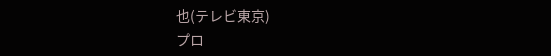也(テレビ東京)
プロ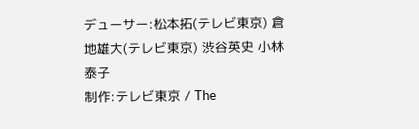デューサー:松本拓(テレビ東京) 倉地雄大(テレビ東京) 渋谷英史 小林泰子
制作:テレビ東京 / The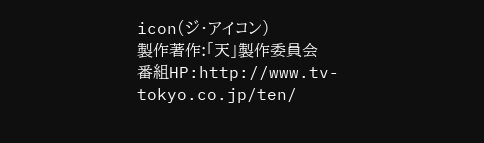icon(ジ・アイコン)
製作著作:「天」製作委員会
番組HP:http://www.tv-tokyo.co.jp/ten/